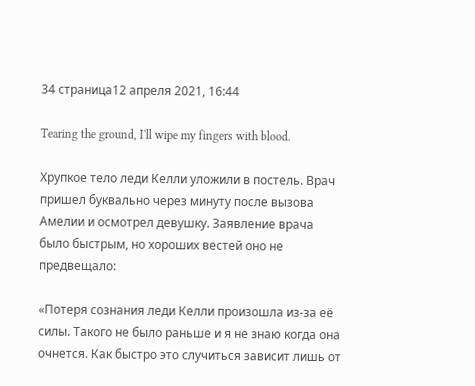34 страница12 апреля 2021, 16:44

Tearing the ground, I'll wipe my fingers with blood.

Хрупкое тело леди Келли уложили в постель. Врач пришел буквально через минуту после вызова Амелии и осмотрел девушку. Заявление врача было быстрым, но хороших вестей оно не предвещало:

«Потеря сознания леди Келли произошла из-за её силы. Такого не было раньше и я не знаю когда она очнется. Как быстро это случиться зависит лишь от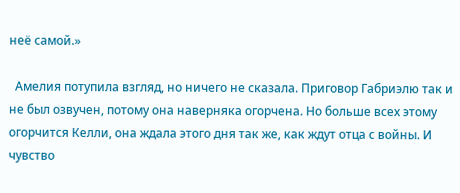неё самой.»

  Амелия потупила взгляд, но ничего не сказала. Приговор Габриэлю так и не был озвучен, потому она наверняка огорчена. Но больше всех этому огорчится Келли, она ждала этого дня так же, как ждут отца с войны. И чувство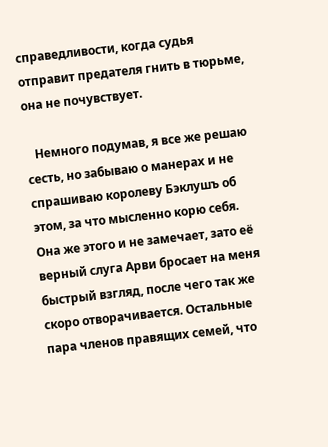справедливости, когда судья отправит предателя гнить в тюрьме, она не почувствует.

   Немного подумав, я все же решаю сесть, но забываю о манерах и не спрашиваю королеву Бэклушъ об этом, за что мысленно корю себя. Она же этого и не замечает, зато её верный слуга Арви бросает на меня быстрый взгляд, после чего так же скоро отворачивается. Остальные пара членов правящих семей, что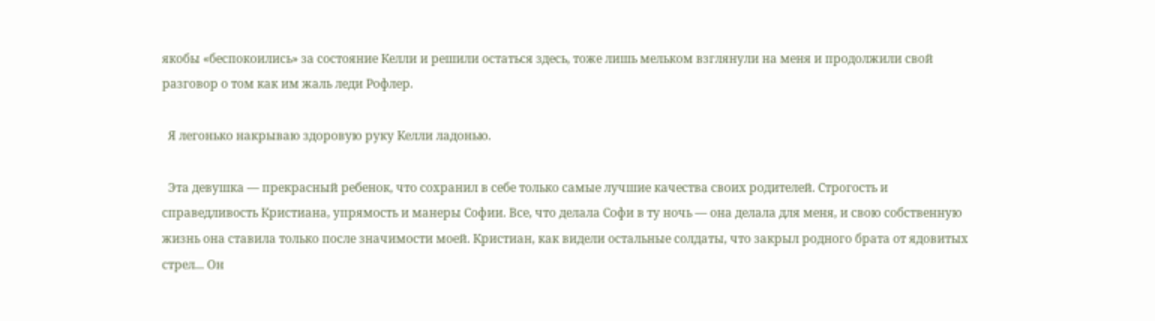якобы «беспокоились» за состояние Келли и решили остаться здесь, тоже лишь мельком взглянули на меня и продолжили свой разговор о том как им жаль леди Рофлер.

  Я легонько накрываю здоровую руку Келли ладонью.

  Эта девушка — прекрасный ребенок, что сохранил в себе только самые лучшие качества своих родителей. Строгость и справедливость Кристиана, упрямость и манеры Софии. Все, что делала Софи в ту ночь — она делала для меня, и свою собственную жизнь она ставила только после значимости моей. Кристиан, как видели остальные солдаты, что закрыл родного брата от ядовитых стрел... Он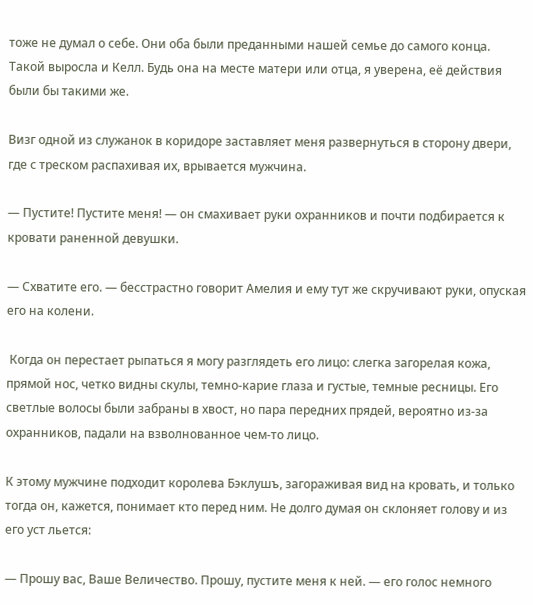тоже не думал о себе. Они оба были преданными нашей семье до самого конца. Такой выросла и Келл. Будь она на месте матери или отца, я уверена, её действия были бы такими же.

Визг одной из служанок в коридоре заставляет меня развернуться в сторону двери, где с треском распахивая их, врывается мужчина.

— Пустите! Пустите меня! — он смахивает руки охранников и почти подбирается к кровати раненной девушки.

— Схватите его. — бесстрастно говорит Амелия и ему тут же скручивают руки, опуская его на колени.

 Когда он перестает рыпаться я могу разглядеть его лицо: слегка загорелая кожа, прямой нос, четко видны скулы, темно-карие глаза и густые, темные ресницы. Его светлые волосы были забраны в хвост, но пара передних прядей, вероятно из-за охранников, падали на взволнованное чем-то лицо.

К этому мужчине подходит королева Бэклушъ, загораживая вид на кровать, и только тогда он, кажется, понимает кто перед ним. Не долго думая он склоняет голову и из его уст льется:

— Прошу вас, Ваше Величество. Прошу, пустите меня к ней. — его голос немного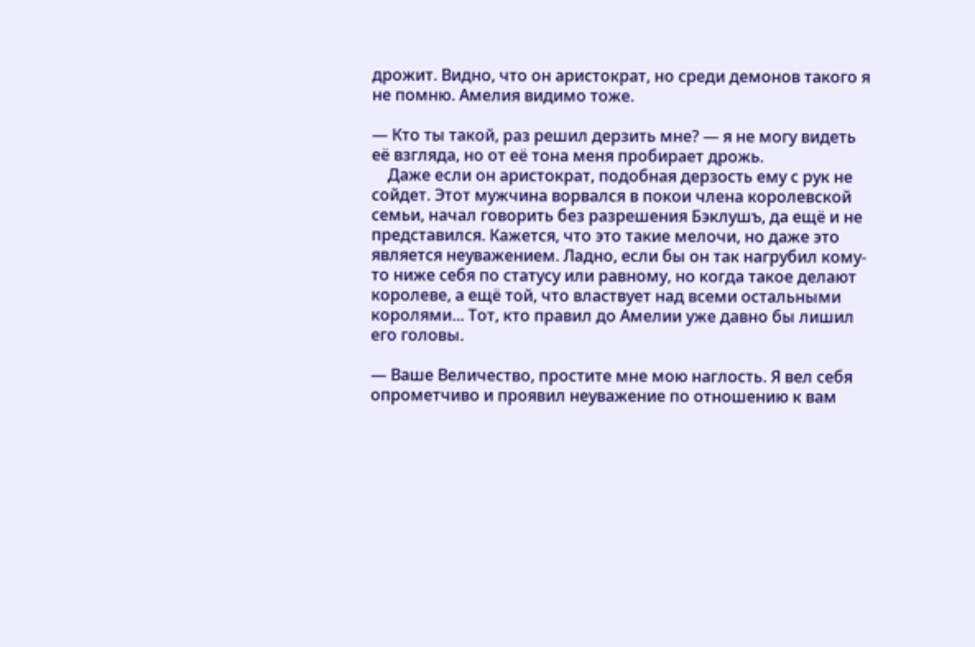дрожит. Видно, что он аристократ, но среди демонов такого я не помню. Амелия видимо тоже.

— Кто ты такой, раз решил дерзить мне? — я не могу видеть её взгляда, но от её тона меня пробирает дрожь.
    Даже если он аристократ, подобная дерзость ему с рук не сойдет. Этот мужчина ворвался в покои члена королевской семьи, начал говорить без разрешения Бэклушъ, да ещё и не представился. Кажется, что это такие мелочи, но даже это является неуважением. Ладно, если бы он так нагрубил кому-то ниже себя по статусу или равному, но когда такое делают королеве, а ещё той, что властвует над всеми остальными королями... Тот, кто правил до Амелии уже давно бы лишил его головы.

— Ваше Величество, простите мне мою наглость. Я вел себя опрометчиво и проявил неуважение по отношению к вам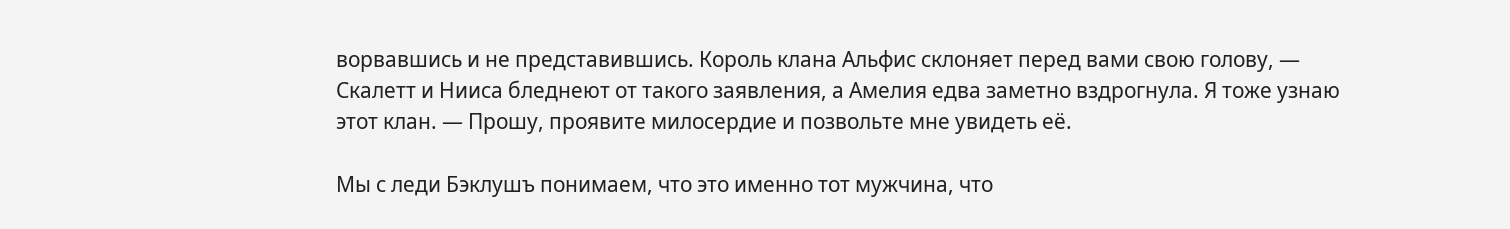ворвавшись и не представившись. Король клана Альфис склоняет перед вами свою голову, — Скалетт и Нииса бледнеют от такого заявления, а Амелия едва заметно вздрогнула. Я тоже узнаю этот клан. — Прошу, проявите милосердие и позвольте мне увидеть её.

Мы с леди Бэклушъ понимаем, что это именно тот мужчина, что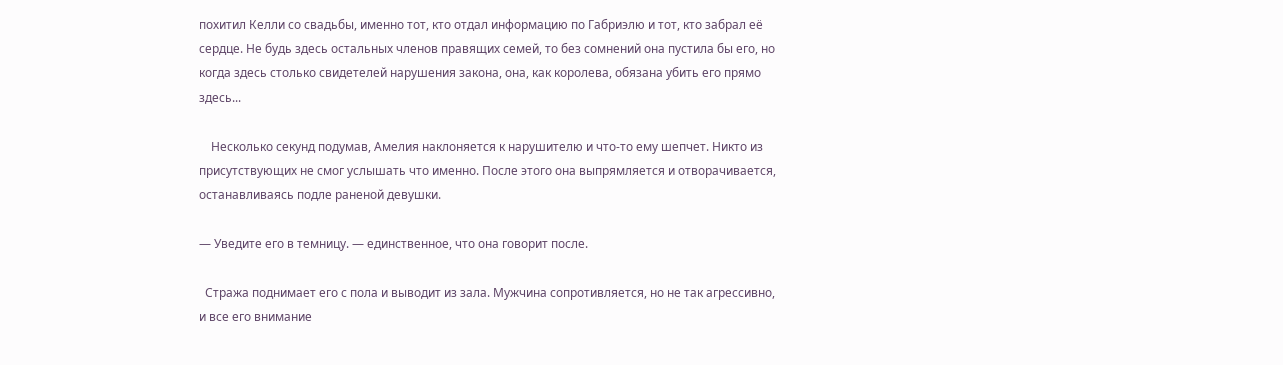похитил Келли со свадьбы, именно тот, кто отдал информацию по Габриэлю и тот, кто забрал её сердце. Не будь здесь остальных членов правящих семей, то без сомнений она пустила бы его, но когда здесь столько свидетелей нарушения закона, она, как королева, обязана убить его прямо здесь...

    Несколько секунд подумав, Амелия наклоняется к нарушителю и что-то ему шепчет. Никто из присутствующих не смог услышать что именно. После этого она выпрямляется и отворачивается, останавливаясь подле раненой девушки.

— Уведите его в темницу. — единственное, что она говорит после.

  Стража поднимает его с пола и выводит из зала. Мужчина сопротивляется, но не так агрессивно, и все его внимание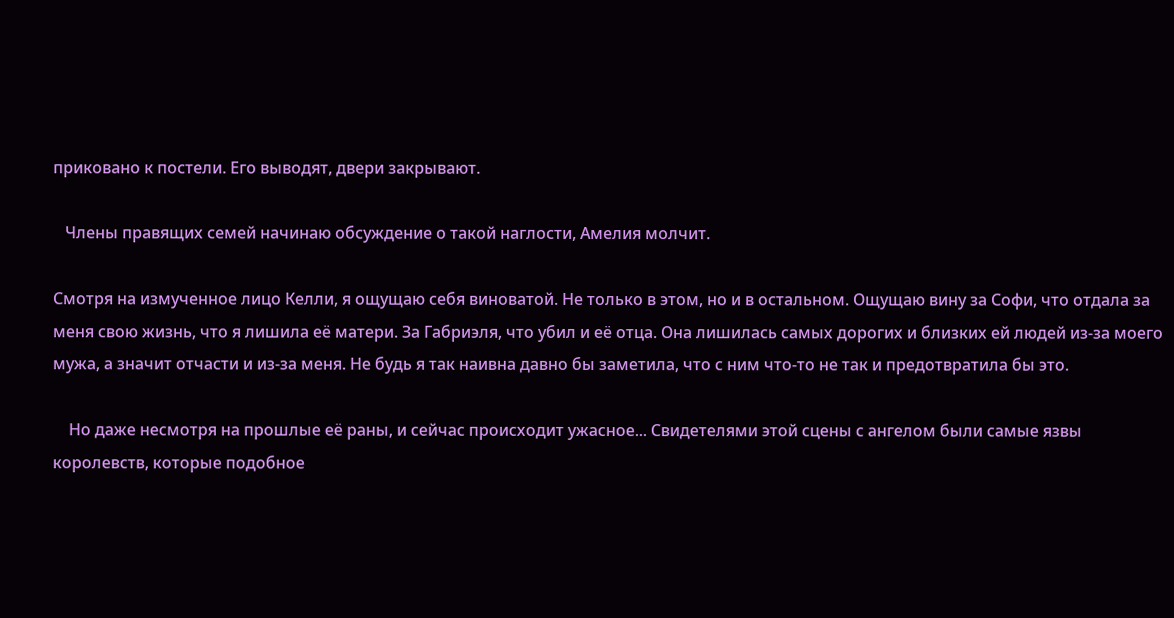приковано к постели. Его выводят, двери закрывают.

   Члены правящих семей начинаю обсуждение о такой наглости, Амелия молчит.

Смотря на измученное лицо Келли, я ощущаю себя виноватой. Не только в этом, но и в остальном. Ощущаю вину за Софи, что отдала за меня свою жизнь, что я лишила её матери. За Габриэля, что убил и её отца. Она лишилась самых дорогих и близких ей людей из-за моего мужа, а значит отчасти и из-за меня. Не будь я так наивна давно бы заметила, что с ним что-то не так и предотвратила бы это.

    Но даже несмотря на прошлые её раны, и сейчас происходит ужасное... Свидетелями этой сцены с ангелом были самые язвы королевств, которые подобное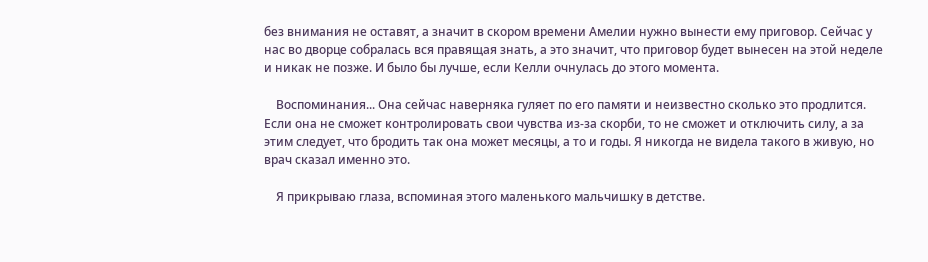без внимания не оставят, а значит в скором времени Амелии нужно вынести ему приговор. Сейчас у нас во дворце собралась вся правящая знать, а это значит, что приговор будет вынесен на этой неделе и никак не позже. И было бы лучше, если Келли очнулась до этого момента.

    Воспоминания... Она сейчас наверняка гуляет по его памяти и неизвестно сколько это продлится. Если она не сможет контролировать свои чувства из-за скорби, то не сможет и отключить силу, а за этим следует, что бродить так она может месяцы, а то и годы. Я никогда не видела такого в живую, но врач сказал именно это.

    Я прикрываю глаза, вспоминая этого маленького мальчишку в детстве.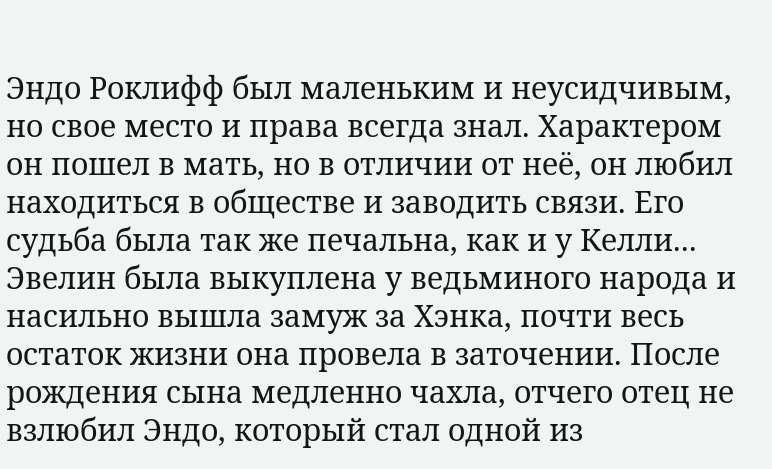Эндо Роклифф был маленьким и неусидчивым, но свое место и права всегда знал. Характером он пошел в мать, но в отличии от неё, он любил находиться в обществе и заводить связи. Его судьба была так же печальна, как и у Келли... Эвелин была выкуплена у ведьминого народа и насильно вышла замуж за Хэнка, почти весь остаток жизни она провела в заточении. После рождения сына медленно чахла, отчего отец не взлюбил Эндо, который стал одной из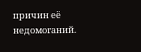причин её недомоганий.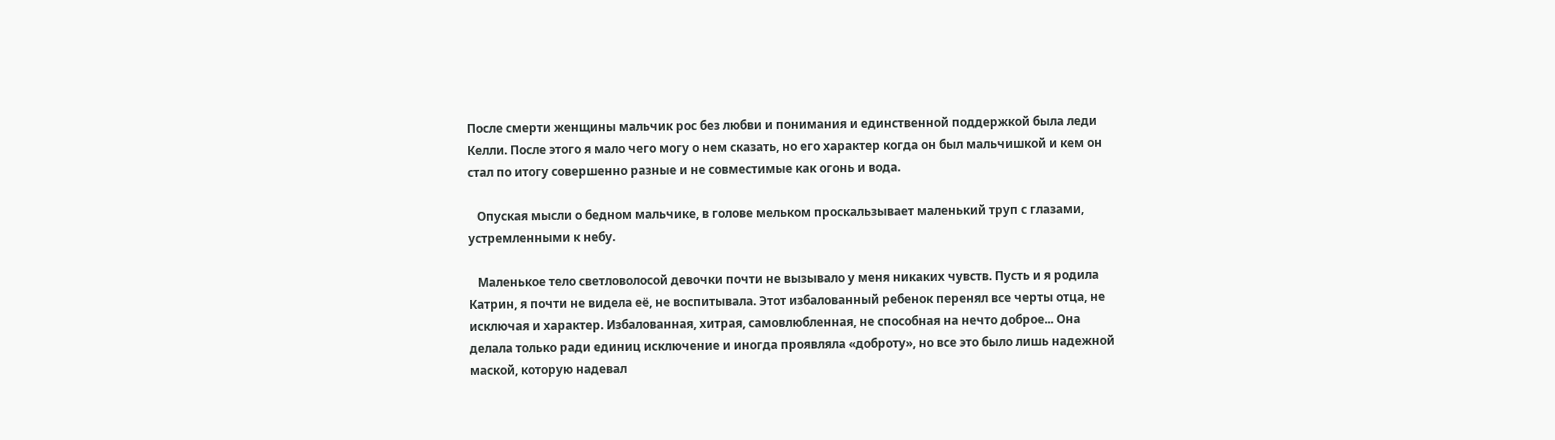После смерти женщины мальчик рос без любви и понимания и единственной поддержкой была леди Келли. После этого я мало чего могу о нем сказать, но его характер когда он был мальчишкой и кем он стал по итогу совершенно разные и не совместимые как огонь и вода.

   Опуская мысли о бедном мальчике, в голове мельком проскальзывает маленький труп с глазами, устремленными к небу.

   Маленькое тело светловолосой девочки почти не вызывало у меня никаких чувств. Пусть и я родила Катрин, я почти не видела её, не воспитывала. Этот избалованный ребенок перенял все черты отца, не исключая и характер. Избалованная, хитрая, самовлюбленная, не способная на нечто доброе... Она делала только ради единиц исключение и иногда проявляла «доброту», но все это было лишь надежной маской, которую надевал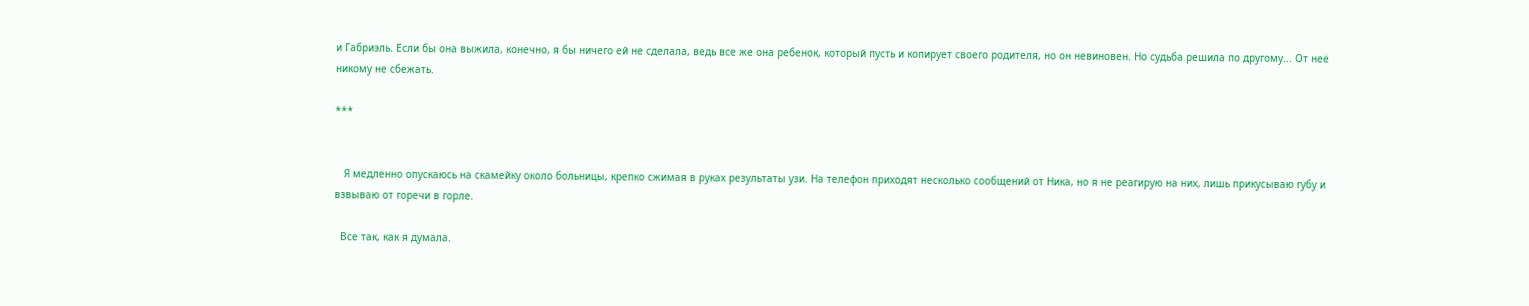и Габриэль. Если бы она выжила, конечно, я бы ничего ей не сделала, ведь все же она ребенок, который пусть и копирует своего родителя, но он невиновен. Но судьба решила по другому... От неё никому не сбежать.

***


   Я медленно опускаюсь на скамейку около больницы, крепко сжимая в руках результаты узи. На телефон приходят несколько сообщений от Ника, но я не реагирую на них, лишь прикусываю губу и взвываю от горечи в горле.

  Все так, как я думала.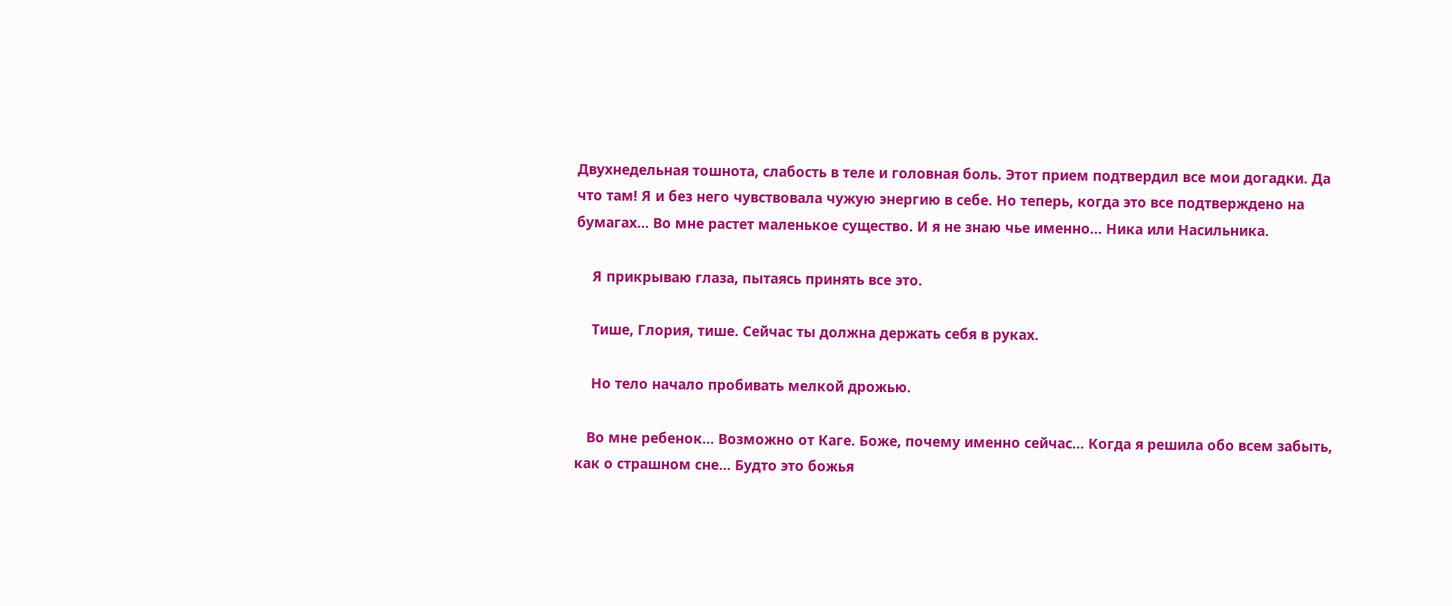Двухнедельная тошнота, слабость в теле и головная боль. Этот прием подтвердил все мои догадки. Да что там! Я и без него чувствовала чужую энергию в себе. Но теперь, когда это все подтверждено на бумагах... Во мне растет маленькое существо. И я не знаю чье именно... Ника или Насильника.

    Я прикрываю глаза, пытаясь принять все это.

    Тише, Глория, тише. Сейчас ты должна держать себя в руках.

    Но тело начало пробивать мелкой дрожью.

   Во мне ребенок... Возможно от Каге. Боже, почему именно сейчас... Когда я решила обо всем забыть, как о страшном сне... Будто это божья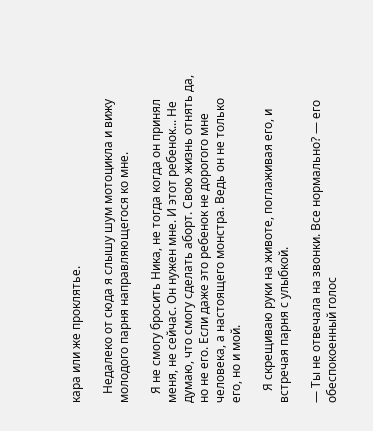кара или же проклятье.

   Недалеко от сюда я слышу шум мотоцикла и вижу молодого парня направляющегося ко мне.

   Я не смогу бросить Ника, не тогда когда он принял меня, не сейчас. Он нужен мне. И этот ребенок... Не думаю, что смогу сделать аборт. Свою жизнь отнять да, но не его. Если даже это ребенок не дорогого мне человека, а настоящего монстра. Ведь он не только его, но и мой.

    Я скрещиваю руки на животе, поглаживая его, и встречая парня с улыбкой.

— Ты не отвечала на звонки. Все нормально? — его обеспокоенный голос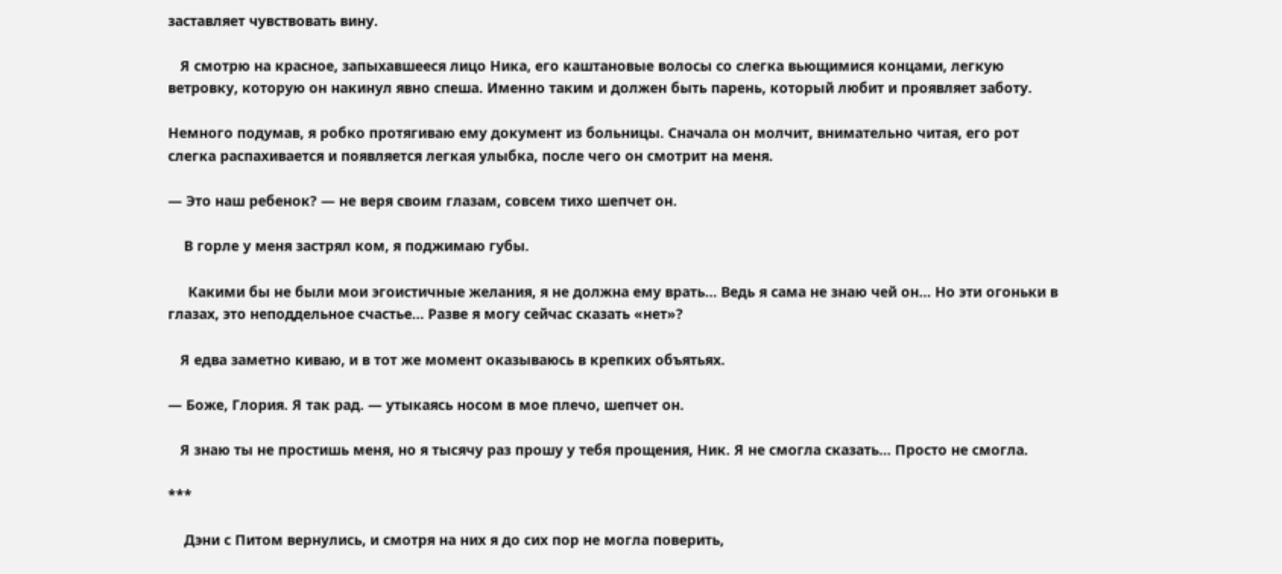заставляет чувствовать вину.

   Я смотрю на красное, запыхавшееся лицо Ника, его каштановые волосы со слегка вьющимися концами, легкую ветровку, которую он накинул явно спеша. Именно таким и должен быть парень, который любит и проявляет заботу.

Немного подумав, я робко протягиваю ему документ из больницы. Сначала он молчит, внимательно читая, его рот слегка распахивается и появляется легкая улыбка, после чего он смотрит на меня.

— Это наш ребенок? — не веря своим глазам, совсем тихо шепчет он.

    В горле у меня застрял ком, я поджимаю губы.

     Какими бы не были мои эгоистичные желания, я не должна ему врать... Ведь я сама не знаю чей он... Но эти огоньки в глазах, это неподдельное счастье... Разве я могу сейчас сказать «нет»?

   Я едва заметно киваю, и в тот же момент оказываюсь в крепких объятьях.

— Боже, Глория. Я так рад. — утыкаясь носом в мое плечо, шепчет он.

   Я знаю ты не простишь меня, но я тысячу раз прошу у тебя прощения, Ник. Я не смогла сказать... Просто не смогла.

***

    Дэни с Питом вернулись, и смотря на них я до сих пор не могла поверить,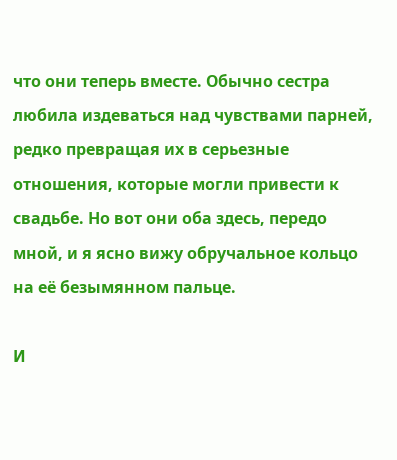что они теперь вместе. Обычно сестра любила издеваться над чувствами парней, редко превращая их в серьезные отношения, которые могли привести к свадьбе. Но вот они оба здесь, передо мной, и я ясно вижу обручальное кольцо на её безымянном пальце.

И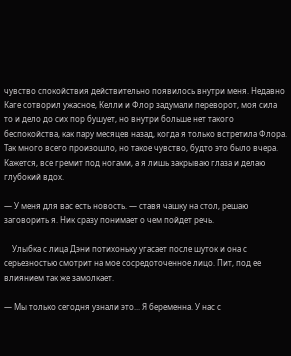чувство спокойствия действительно появилось внутри меня. Недавно Каге сотворил ужасное, Келли и Флор задумали переворот, моя сила то и дело до сих пор бушует, но внутри больше нет такого беспокойства, как пару месяцев назад, когда я только встретила Флора. Так много всего произошло, но такое чувство, будто это было вчера. Кажется, все гремит под ногами, а я лишь закрываю глаза и делаю глубокий вдох.

— У меня для вас есть новость. — ставя чашку на стол, решаю заговорить я. Ник сразу понимает о чем пойдет речь.

    Улыбка с лица Дэни потихоньку угасает после шуток и она с серьезностью смотрит на мое сосредоточенное лицо. Пит, под ее влиянием так же замолкает.

— Мы только сегодня узнали это... Я беременна. У нас с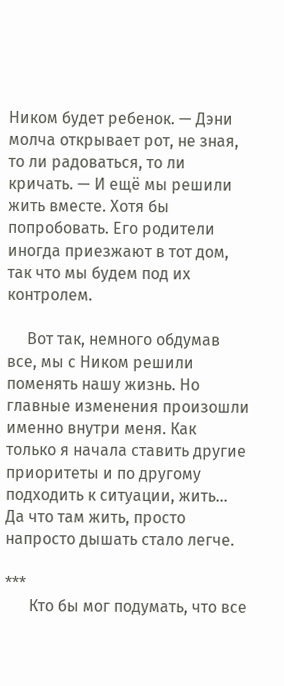Ником будет ребенок. — Дэни молча открывает рот, не зная, то ли радоваться, то ли кричать. — И ещё мы решили жить вместе. Хотя бы попробовать. Его родители иногда приезжают в тот дом, так что мы будем под их контролем.

     Вот так, немного обдумав все, мы с Ником решили поменять нашу жизнь. Но главные изменения произошли именно внутри меня. Как только я начала ставить другие приоритеты и по другому подходить к ситуации, жить... Да что там жить, просто напросто дышать стало легче.

***
      Кто бы мог подумать, что все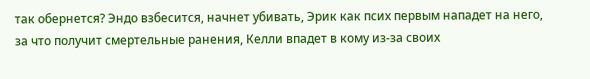так обернется? Эндо взбесится, начнет убивать, Эрик как псих первым нападет на него, за что получит смертельные ранения, Келли впадет в кому из-за своих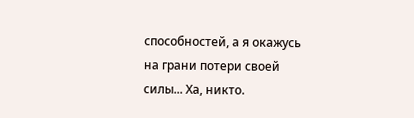способностей, а я окажусь на грани потери своей силы... Ха, никто.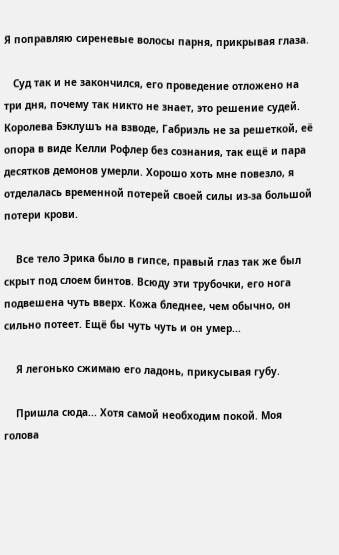Я поправляю сиреневые волосы парня, прикрывая глаза.

   Суд так и не закончился, его проведение отложено на три дня, почему так никто не знает, это решение судей. Королева Бэклушъ на взводе, Габриэль не за решеткой, её опора в виде Келли Рофлер без сознания, так ещё и пара десятков демонов умерли. Хорошо хоть мне повезло, я отделалась временной потерей своей силы из-за большой потери крови.

    Все тело Эрика было в гипсе, правый глаз так же был скрыт под слоем бинтов. Всюду эти трубочки, его нога подвешена чуть вверх. Кожа бледнее, чем обычно, он сильно потеет. Ещё бы чуть чуть и он умер...

    Я легонько сжимаю его ладонь, прикусывая губу.

    Пришла сюда... Хотя самой необходим покой. Моя голова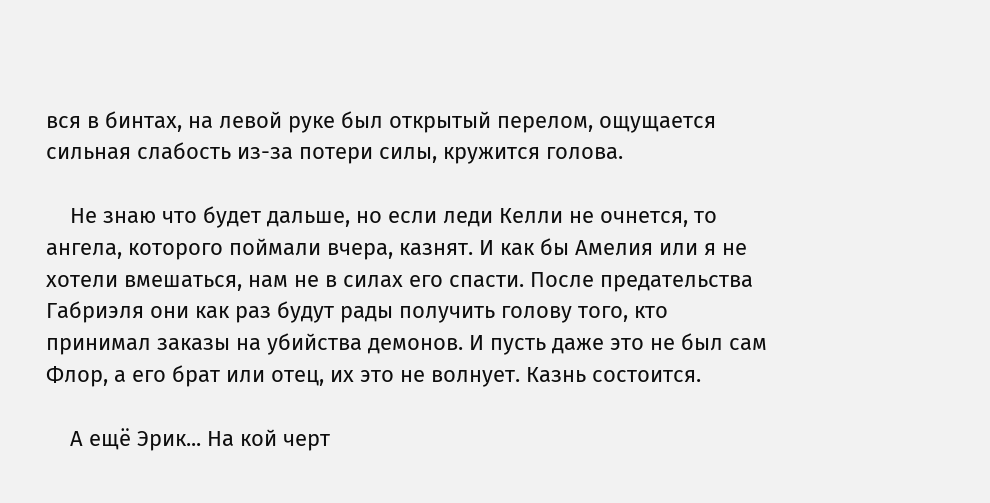вся в бинтах, на левой руке был открытый перелом, ощущается сильная слабость из-за потери силы, кружится голова.

    Не знаю что будет дальше, но если леди Келли не очнется, то ангела, которого поймали вчера, казнят. И как бы Амелия или я не хотели вмешаться, нам не в силах его спасти. После предательства Габриэля они как раз будут рады получить голову того, кто принимал заказы на убийства демонов. И пусть даже это не был сам Флор, а его брат или отец, их это не волнует. Казнь состоится.

    А ещё Эрик... На кой черт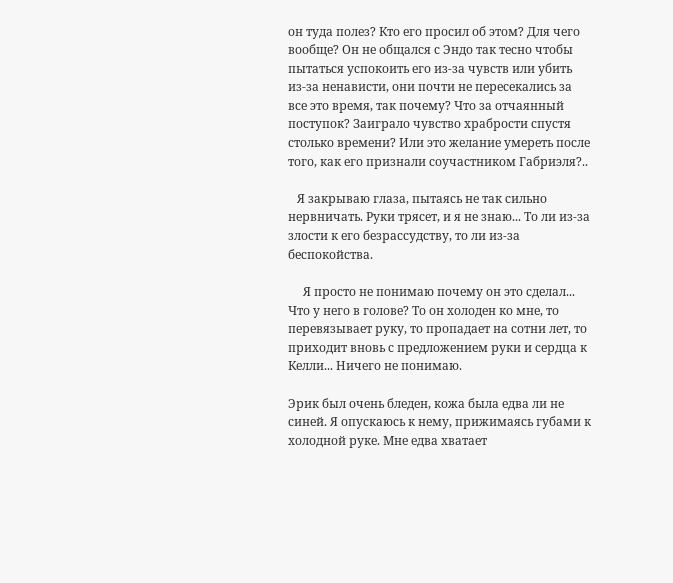он туда полез? Кто его просил об этом? Для чего вообще? Он не общался с Эндо так тесно чтобы пытаться успокоить его из-за чувств или убить из-за ненависти, они почти не пересекались за все это время, так почему? Что за отчаянный поступок? Заиграло чувство храбрости спустя столько времени? Или это желание умереть после того, как его признали соучастником Габриэля?..

   Я закрываю глаза, пытаясь не так сильно нервничать. Руки трясет, и я не знаю... То ли из-за злости к его безрассудству, то ли из-за беспокойства.

     Я просто не понимаю почему он это сделал... Что у него в голове? То он холоден ко мне, то перевязывает руку, то пропадает на сотни лет, то приходит вновь с предложением руки и сердца к Келли... Ничего не понимаю.

Эрик был очень бледен, кожа была едва ли не синей. Я опускаюсь к нему, прижимаясь губами к холодной руке. Мне едва хватает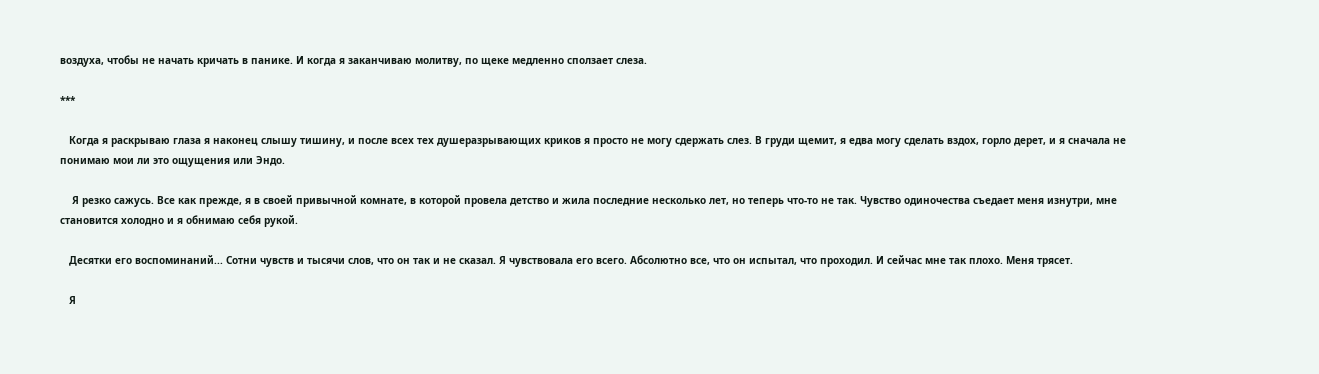воздуха, чтобы не начать кричать в панике. И когда я заканчиваю молитву, по щеке медленно сползает слеза.

***

   Когда я раскрываю глаза я наконец слышу тишину, и после всех тех душеразрывающих криков я просто не могу сдержать слез. В груди щемит, я едва могу сделать вздох, горло дерет, и я сначала не понимаю мои ли это ощущения или Эндо.

    Я резко сажусь. Все как прежде, я в своей привычной комнате, в которой провела детство и жила последние несколько лет, но теперь что-то не так. Чувство одиночества съедает меня изнутри, мне становится холодно и я обнимаю себя рукой.

   Десятки его воспоминаний... Сотни чувств и тысячи слов, что он так и не сказал. Я чувствовала его всего. Абсолютно все, что он испытал, что проходил. И сейчас мне так плохо. Меня трясет.

   Я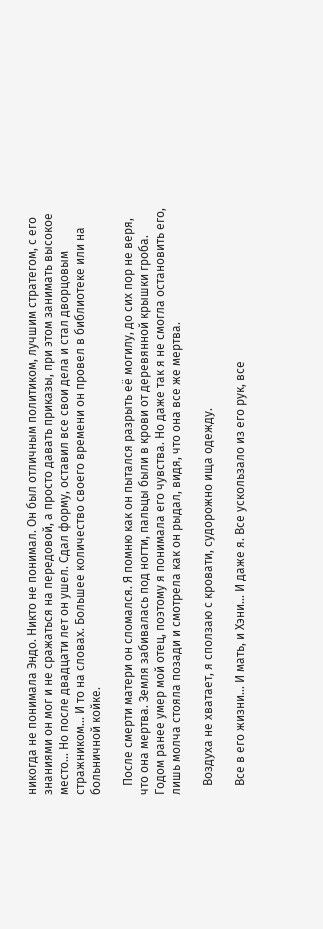никогда не понимала Эндо. Никто не понимал. Он был отличным политиком, лучшим стратегом, с его знаниями он мог и не сражаться на передовой, а просто давать приказы, при этом занимать высокое место... Но после двадцати лет он ушел. Сдал форму, оставил все свои дела и стал дворцовым стражником... И то на словах. Большее количество своего времени он провел в библиотеке или на больничной койке.

   После смерти матери он сломался. Я помню как он пытался разрыть её могилу, до сих пор не веря, что она мертва. Земля забивалась под ногти, пальцы были в крови от деревянной крышки гроба. Годом ранее умер мой отец, поэтому я понимала его чувства. Но даже так я не смогла остановить его, лишь молча стояла позади и смотрела как он рыдал, видя, что она все же мертва.

   Воздуха не хватает, я сползаю с кровати, судорожно ища одежду.

   Все в его жизни... И мать, и Хэни... И даже я. Все ускользало из его рук, все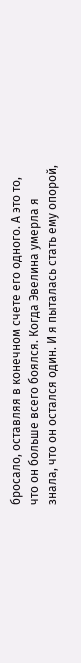бросало, оставляя в конечном счете его одного. А это то, что он больше всего боялся. Когда Эвелина умерла я знала, что он остался один. И я пыталась стать ему опорой,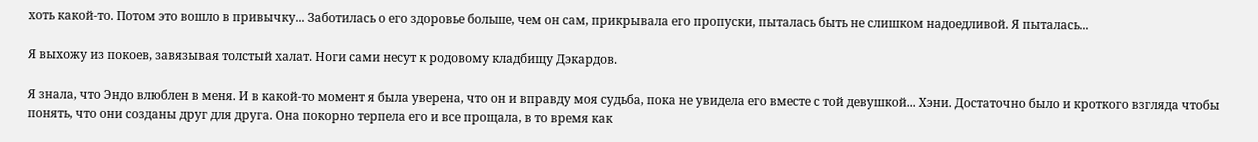хоть какой-то. Потом это вошло в привычку... Заботилась о его здоровье больше, чем он сам, прикрывала его пропуски, пыталась быть не слишком надоедливой. Я пыталась...

Я выхожу из покоев, завязывая толстый халат. Ноги сами несут к родовому кладбищу Дэкардов.

Я знала, что Эндо влюблен в меня. И в какой-то момент я была уверена, что он и вправду моя судьба, пока не увидела его вместе с той девушкой... Хэни. Достаточно было и кроткого взгляда чтобы понять, что они созданы друг для друга. Она покорно терпела его и все прощала, в то время как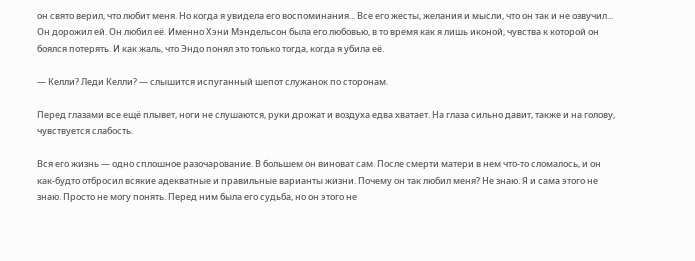он свято верил, что любит меня. Но когда я увидела его воспоминания... Все его жесты, желания и мысли, что он так и не озвучил... Он дорожил ей. Он любил её. Именно Хэни Мэндельсон была его любовью, в то время как я лишь иконой, чувства к которой он боялся потерять. И как жаль, что Эндо понял это только тогда, когда я убила её.

— Келли? Леди Келли? — слышится испуганный шепот служанок по сторонам.

Перед глазами все ещё плывет, ноги не слушаются, руки дрожат и воздуха едва хватает. На глаза сильно давит, также и на голову, чувствуется слабость.

Вся его жизнь — одно сплошное разочарование. В большем он виноват сам. После смерти матери в нем что-то сломалось, и он как-будто отбросил всякие адекватные и правильные варианты жизни. Почему он так любил меня? Не знаю. Я и сама этого не знаю. Просто не могу понять. Перед ним была его судьба, но он этого не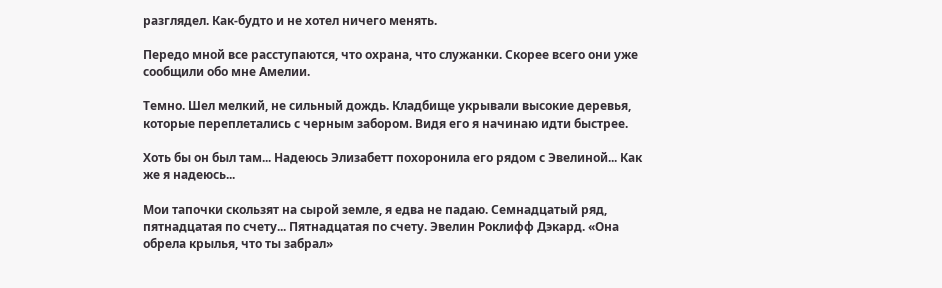разглядел. Как-будто и не хотел ничего менять.

Передо мной все расступаются, что охрана, что служанки. Скорее всего они уже сообщили обо мне Амелии.

Темно. Шел мелкий, не сильный дождь. Кладбище укрывали высокие деревья, которые переплетались с черным забором. Видя его я начинаю идти быстрее.

Хоть бы он был там... Надеюсь Элизабетт похоронила его рядом с Эвелиной... Как же я надеюсь...

Мои тапочки скользят на сырой земле, я едва не падаю. Семнадцатый ряд, пятнадцатая по счету... Пятнадцатая по счету. Эвелин Роклифф Дэкард. «Она обрела крылья, что ты забрал»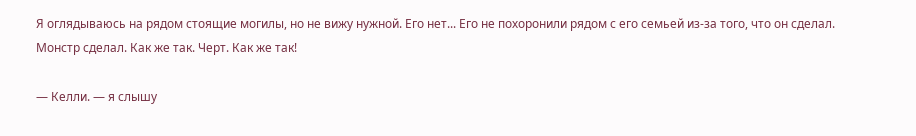Я оглядываюсь на рядом стоящие могилы, но не вижу нужной. Его нет... Его не похоронили рядом с его семьей из-за того, что он сделал. Монстр сделал. Как же так. Черт. Как же так!

— Келли. — я слышу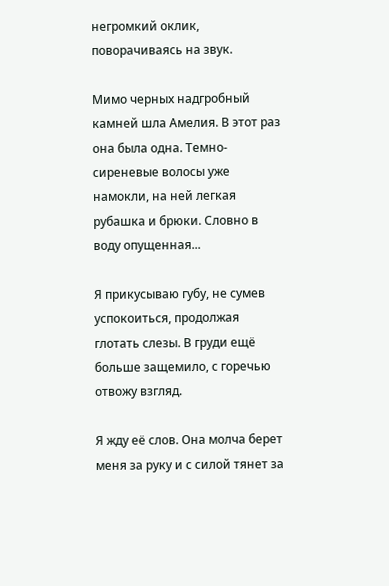негромкий оклик, поворачиваясь на звук.

Мимо черных надгробный камней шла Амелия. В этот раз она была одна. Темно-сиреневые волосы уже намокли, на ней легкая рубашка и брюки. Словно в воду опущенная...

Я прикусываю губу, не сумев успокоиться, продолжая глотать слезы. В груди ещё больше защемило, с горечью отвожу взгляд.

Я жду её слов. Она молча берет меня за руку и с силой тянет за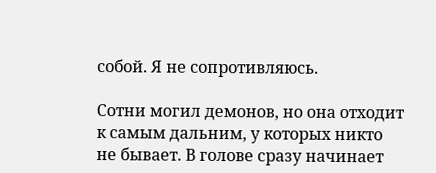собой. Я не сопротивляюсь.

Сотни могил демонов, но она отходит к самым дальним, у которых никто не бывает. В голове сразу начинает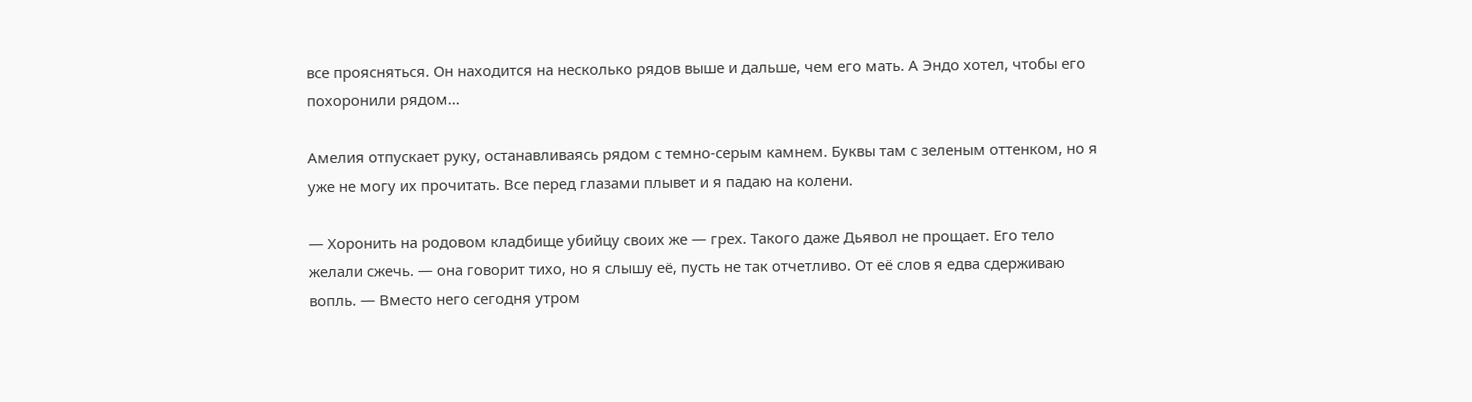все проясняться. Он находится на несколько рядов выше и дальше, чем его мать. А Эндо хотел, чтобы его похоронили рядом...

Амелия отпускает руку, останавливаясь рядом с темно-серым камнем. Буквы там с зеленым оттенком, но я уже не могу их прочитать. Все перед глазами плывет и я падаю на колени.

— Хоронить на родовом кладбище убийцу своих же — грех. Такого даже Дьявол не прощает. Его тело желали сжечь. — она говорит тихо, но я слышу её, пусть не так отчетливо. От её слов я едва сдерживаю вопль. — Вместо него сегодня утром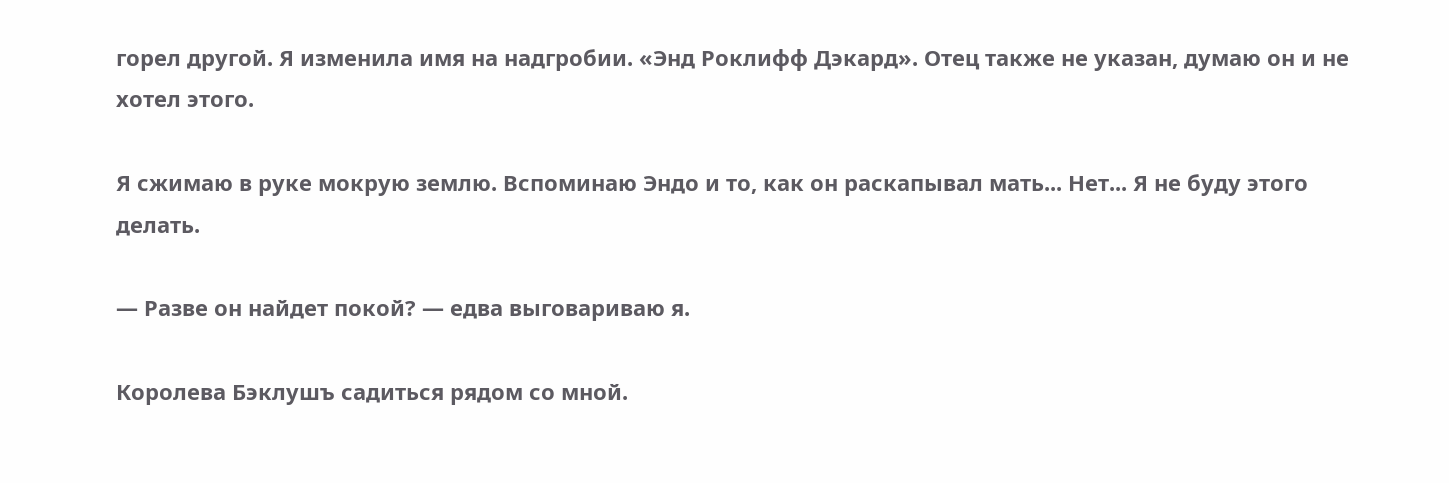горел другой. Я изменила имя на надгробии. «Энд Роклифф Дэкард». Отец также не указан, думаю он и не хотел этого.

Я сжимаю в руке мокрую землю. Вспоминаю Эндо и то, как он раскапывал мать... Нет... Я не буду этого делать.

— Разве он найдет покой? — едва выговариваю я.

Королева Бэклушъ садиться рядом со мной.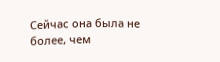Сейчас она была не более, чем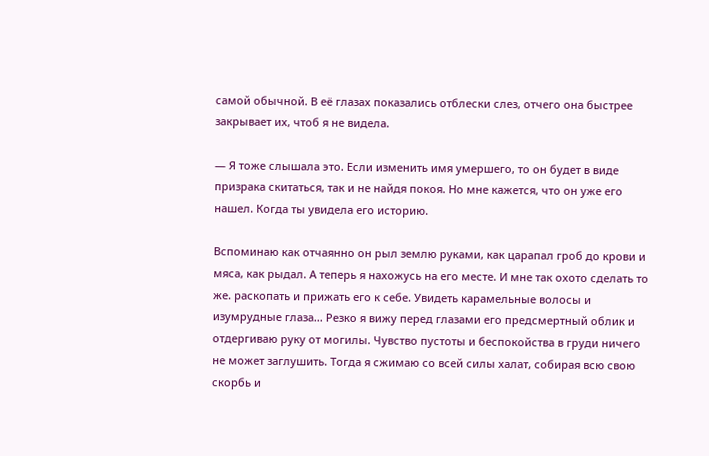самой обычной. В её глазах показались отблески слез, отчего она быстрее закрывает их, чтоб я не видела.

— Я тоже слышала это. Если изменить имя умершего, то он будет в виде призрака скитаться, так и не найдя покоя. Но мне кажется, что он уже его нашел. Когда ты увидела его историю.

Вспоминаю как отчаянно он рыл землю руками, как царапал гроб до крови и мяса, как рыдал. А теперь я нахожусь на его месте. И мне так охото сделать то же. раскопать и прижать его к себе. Увидеть карамельные волосы и изумрудные глаза... Резко я вижу перед глазами его предсмертный облик и отдергиваю руку от могилы. Чувство пустоты и беспокойства в груди ничего не может заглушить. Тогда я сжимаю со всей силы халат, собирая всю свою скорбь и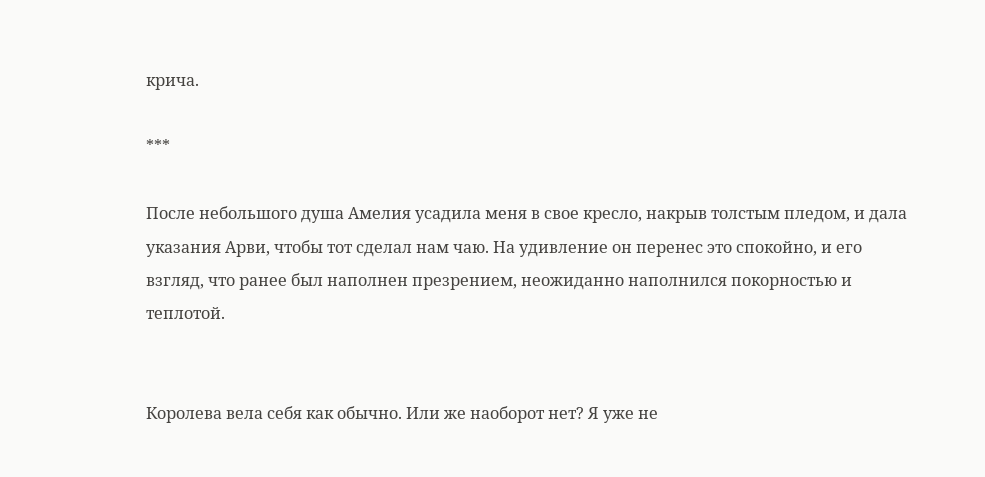крича.

***

После небольшого душа Амелия усадила меня в свое кресло, накрыв толстым пледом, и дала указания Арви, чтобы тот сделал нам чаю. На удивление он перенес это спокойно, и его взгляд, что ранее был наполнен презрением, неожиданно наполнился покорностью и теплотой.


Королева вела себя как обычно. Или же наоборот нет? Я уже не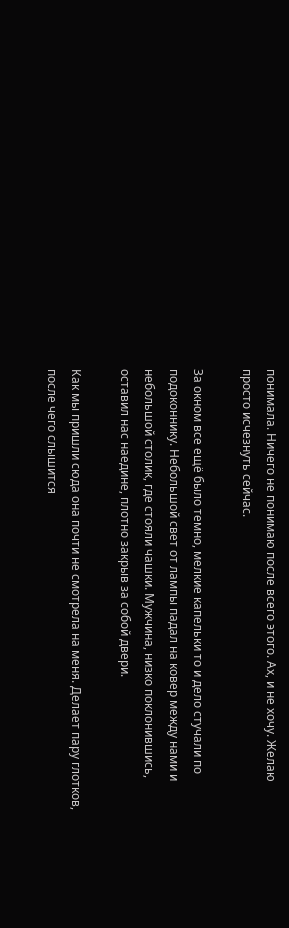понимала. Ничего не понимаю после всего этого. Ах, и не хочу. Желаю просто исчезнуть сейчас.

За окном все ещё было темно, мелкие капельки то и дело стучали по подоконнику. Небольшой свет от лампы падал на ковер между нами и небольшой столик, где стояли чашки. Мужчина, низко поклонившись, оставил нас наедине, плотно закрыв за собой двери.

Как мы пришли сюда она почти не смотрела на меня. Делает пару глотков, после чего слышится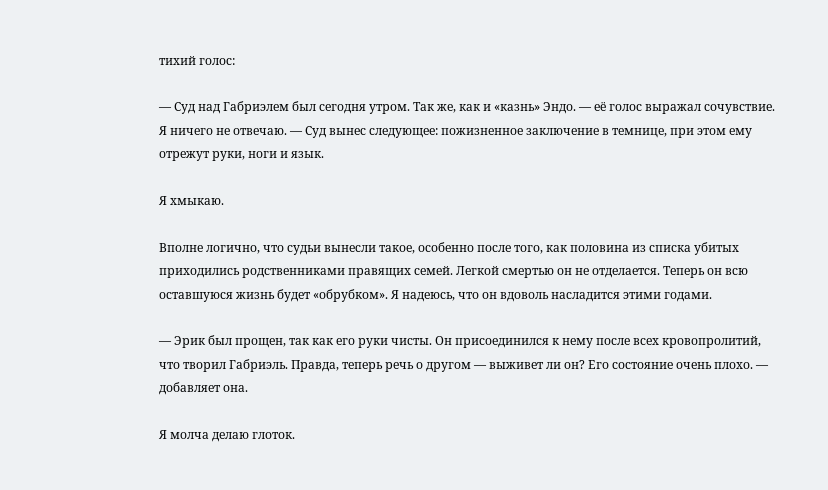тихий голос:

— Суд над Габриэлем был сегодня утром. Так же, как и «казнь» Эндо. — её голос выражал сочувствие. Я ничего не отвечаю. — Суд вынес следующее: пожизненное заключение в темнице, при этом ему отрежут руки, ноги и язык.

Я хмыкаю.

Вполне логично, что судьи вынесли такое, особенно после того, как половина из списка убитых приходились родственниками правящих семей. Легкой смертью он не отделается. Теперь он всю оставшуюся жизнь будет «обрубком». Я надеюсь, что он вдоволь насладится этими годами.

— Эрик был прощен, так как его руки чисты. Он присоединился к нему после всех кровопролитий, что творил Габриэль. Правда, теперь речь о другом — выживет ли он? Его состояние очень плохо. — добавляет она.

Я молча делаю глоток.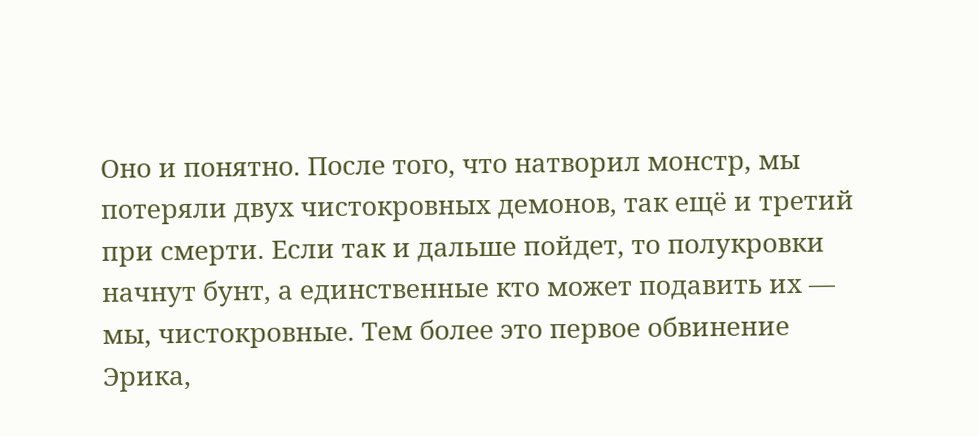Оно и понятно. После того, что натворил монстр, мы потеряли двух чистокровных демонов, так ещё и третий при смерти. Если так и дальше пойдет, то полукровки начнут бунт, а единственные кто может подавить их — мы, чистокровные. Тем более это первое обвинение Эрика,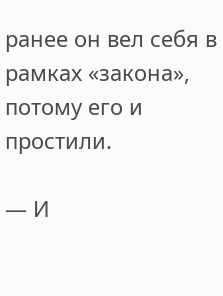ранее он вел себя в рамках «закона», потому его и простили.

— И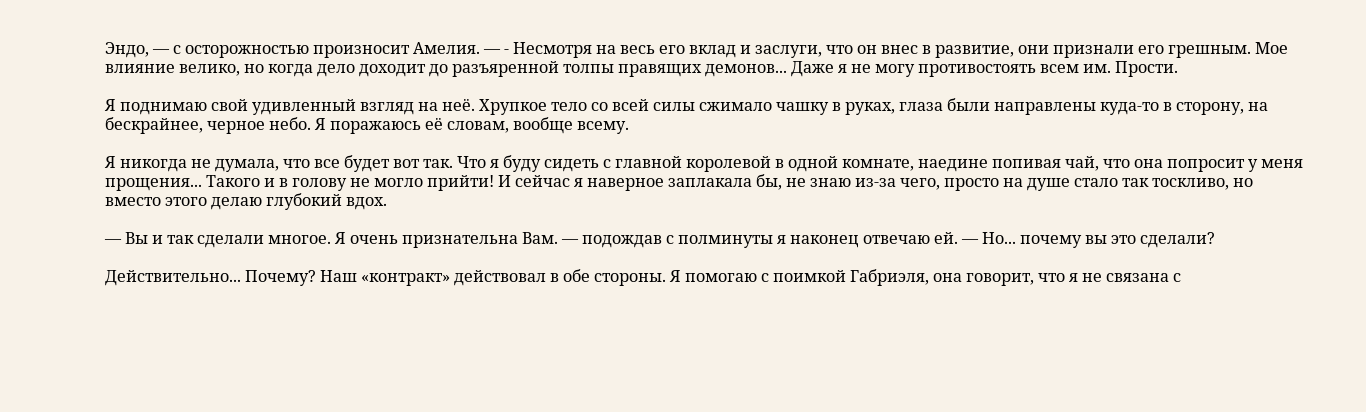Эндо, — с осторожностью произносит Амелия. — - Несмотря на весь его вклад и заслуги, что он внес в развитие, они признали его грешным. Мое влияние велико, но когда дело доходит до разъяренной толпы правящих демонов... Даже я не могу противостоять всем им. Прости.

Я поднимаю свой удивленный взгляд на неё. Хрупкое тело со всей силы сжимало чашку в руках, глаза были направлены куда-то в сторону, на бескрайнее, черное небо. Я поражаюсь её словам, вообще всему.

Я никогда не думала, что все будет вот так. Что я буду сидеть с главной королевой в одной комнате, наедине попивая чай, что она попросит у меня прощения... Такого и в голову не могло прийти! И сейчас я наверное заплакала бы, не знаю из-за чего, просто на душе стало так тоскливо, но вместо этого делаю глубокий вдох.

— Вы и так сделали многое. Я очень признательна Вам. — подождав с полминуты я наконец отвечаю ей. — Но... почему вы это сделали?

Действительно... Почему? Наш «контракт» действовал в обе стороны. Я помогаю с поимкой Габриэля, она говорит, что я не связана с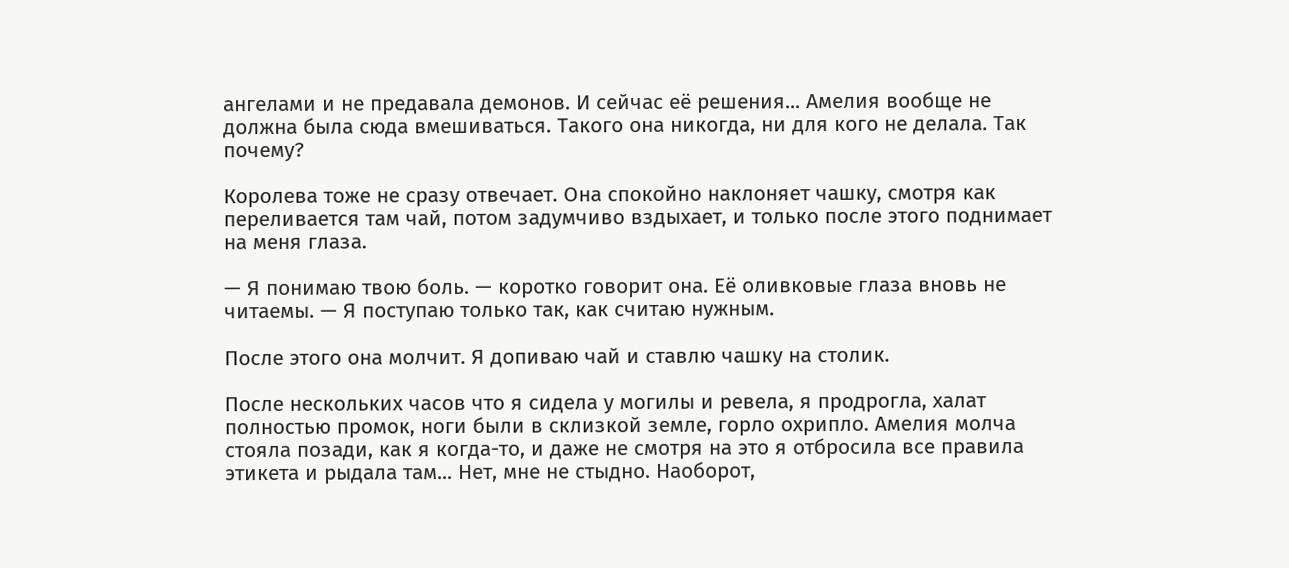ангелами и не предавала демонов. И сейчас её решения... Амелия вообще не должна была сюда вмешиваться. Такого она никогда, ни для кого не делала. Так почему?

Королева тоже не сразу отвечает. Она спокойно наклоняет чашку, смотря как переливается там чай, потом задумчиво вздыхает, и только после этого поднимает на меня глаза.

— Я понимаю твою боль. — коротко говорит она. Её оливковые глаза вновь не читаемы. — Я поступаю только так, как считаю нужным.

После этого она молчит. Я допиваю чай и ставлю чашку на столик.

После нескольких часов что я сидела у могилы и ревела, я продрогла, халат полностью промок, ноги были в склизкой земле, горло охрипло. Амелия молча стояла позади, как я когда-то, и даже не смотря на это я отбросила все правила этикета и рыдала там... Нет, мне не стыдно. Наоборот,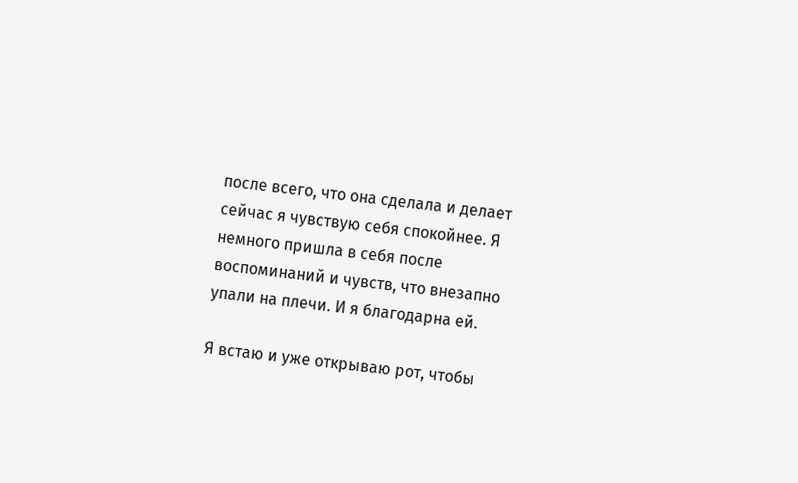после всего, что она сделала и делает сейчас я чувствую себя спокойнее. Я немного пришла в себя после воспоминаний и чувств, что внезапно упали на плечи. И я благодарна ей.

Я встаю и уже открываю рот, чтобы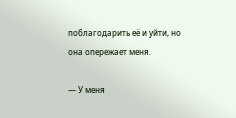поблагодарить её и уйти, но она опережает меня.

— У меня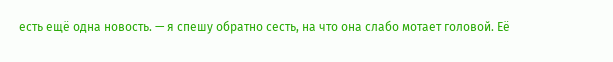есть ещё одна новость. — я спешу обратно сесть, на что она слабо мотает головой. Её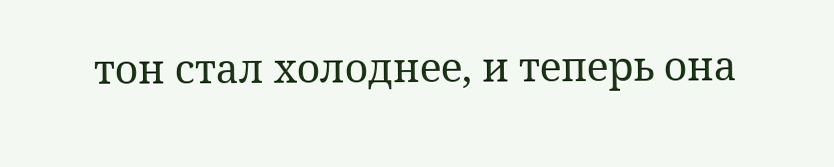тон стал холоднее, и теперь она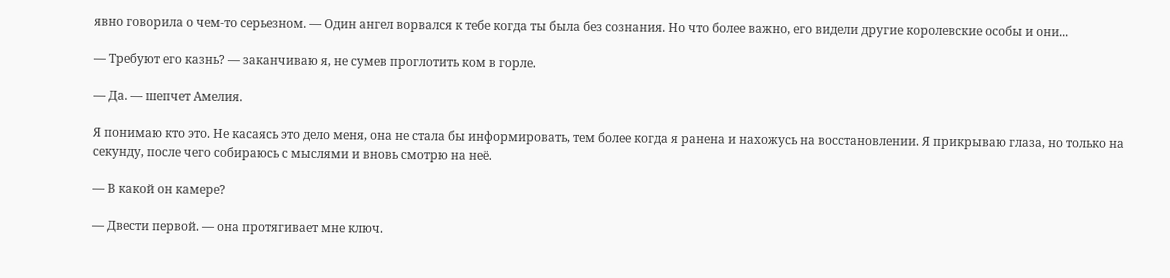явно говорила о чем-то серьезном. — Один ангел ворвался к тебе когда ты была без сознания. Но что более важно, его видели другие королевские особы и они...

— Требуют его казнь? — заканчиваю я, не сумев проглотить ком в горле.

— Да. — шепчет Амелия.

Я понимаю кто это. Не касаясь это дело меня, она не стала бы информировать, тем более когда я ранена и нахожусь на восстановлении. Я прикрываю глаза, но только на секунду, после чего собираюсь с мыслями и вновь смотрю на неё.

— В какой он камере?

— Двести первой. — она протягивает мне ключ.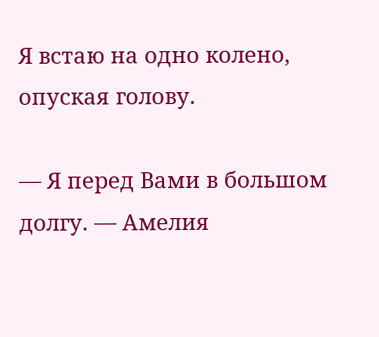Я встаю на одно колено, опуская голову.

— Я перед Вами в большом долгу. — Амелия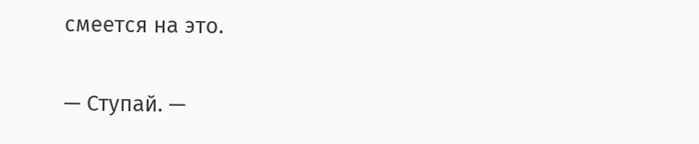смеется на это.

— Ступай. —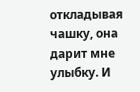откладывая чашку, она дарит мне улыбку. И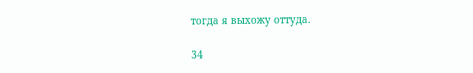тогда я выхожу оттуда.

34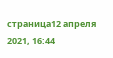страница12 апреля 2021, 16:44